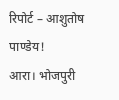रिपोर्ट – आशुतोष पाण्डेय!
आरा। भोजपुरी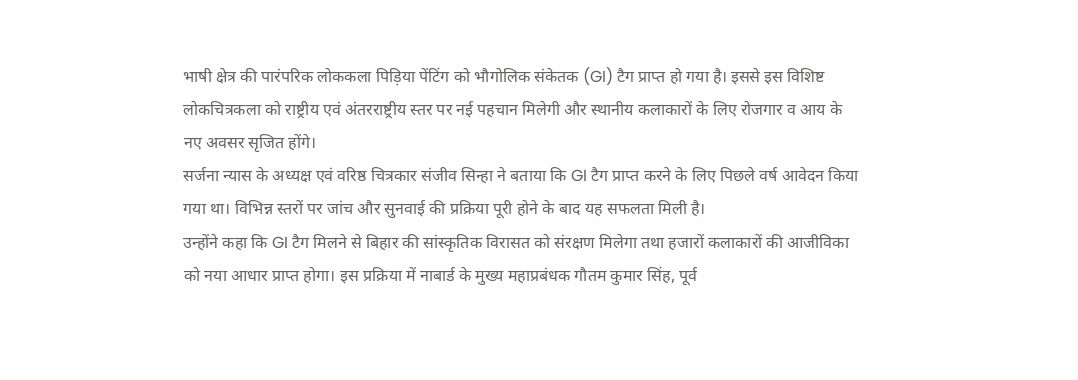भाषी क्षेत्र की पारंपरिक लोककला पिड़िया पेंटिंग को भौगोलिक संकेतक (GI) टैग प्राप्त हो गया है। इससे इस विशिष्ट लोकचित्रकला को राष्ट्रीय एवं अंतरराष्ट्रीय स्तर पर नई पहचान मिलेगी और स्थानीय कलाकारों के लिए रोजगार व आय के नए अवसर सृजित होंगे।
सर्जना न्यास के अध्यक्ष एवं वरिष्ठ चित्रकार संजीव सिन्हा ने बताया कि GI टैग प्राप्त करने के लिए पिछले वर्ष आवेदन किया गया था। विभिन्न स्तरों पर जांच और सुनवाई की प्रक्रिया पूरी होने के बाद यह सफलता मिली है।
उन्होंने कहा कि GI टैग मिलने से बिहार की सांस्कृतिक विरासत को संरक्षण मिलेगा तथा हजारों कलाकारों की आजीविका को नया आधार प्राप्त होगा। इस प्रक्रिया में नाबार्ड के मुख्य महाप्रबंधक गौतम कुमार सिंह, पूर्व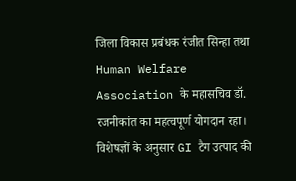जिला विकास प्रबंधक रंजीत सिन्हा तथा Human Welfare Association के महासचिव डॉ. रजनीकांत का महत्वपूर्ण योगदान रहा।
विशेषज्ञों के अनुसार GI टैग उत्पाद की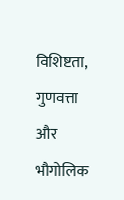विशिष्टता, गुणवत्ता और भौगोलिक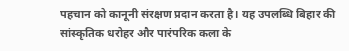पहचान को कानूनी संरक्षण प्रदान करता है। यह उपलब्धि बिहार की सांस्कृतिक धरोहर और पारंपरिक कला के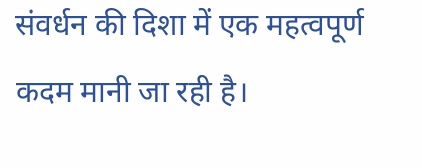संवर्धन की दिशा में एक महत्वपूर्ण कदम मानी जा रही है।